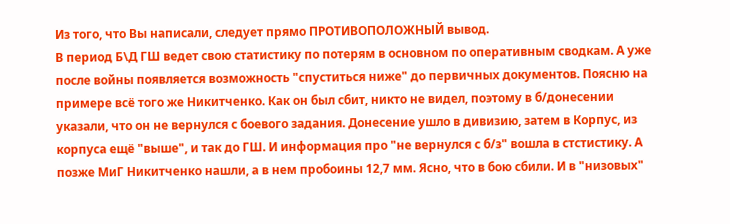Из того, что Вы написали, следует прямо ПРОТИВОПОЛОЖНЫЙ вывод.
В период Б\Д ГШ ведет свою статистику по потерям в основном по оперативным сводкам. А уже после войны появляется возможность "спуститься ниже" до первичных документов. Поясню на примере всё того же Никитченко. Как он был сбит, никто не видел, поэтому в б/донесении указали, что он не вернулся с боевого задания. Донесение ушло в дивизию, затем в Корпус, из корпуса ещё "выше", и так до ГШ. И информация про "не вернулся с б/з" вошла в стстистику. А позже МиГ Никитченко нашли, а в нем пробоины 12,7 мм. Ясно, что в бою сбили. И в "низовых"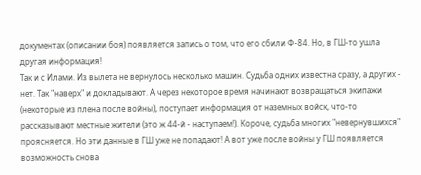документах (описании боя) появляется запись о том, что его сбили Ф-84. Но, в ГШ-то ушла другая информация!
Так и с Илами. Из вылета не вернулось несколько машин. Судьба одних известна сразу, а других - нет. Так "наверх" и докладывают. А через некоторое время начинают возвращаться экипажи (некоторые из плена после войны), поступает информация от наземных войск, что-то рассказывают местные жители (это ж 44-й - наступаем!). Короче, судьба многих "невернувшихся" проясняется. Но эти данные в ГШ уже не попадают! А вот уже после войны у ГШ появляется возможность снова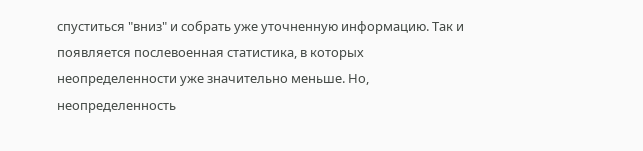спуститься "вниз" и собрать уже уточненную информацию. Так и появляется послевоенная статистика, в которых неопределенности уже значительно меньше. Но, неопределенность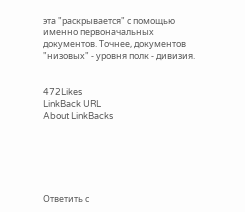эта "раскрывается" с помощью именно первоначальных документов. Точнее, документов "низовых" - уровня полк - дивизия.


472Likes
LinkBack URL
About LinkBacks






Ответить с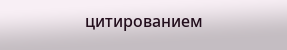цитированием